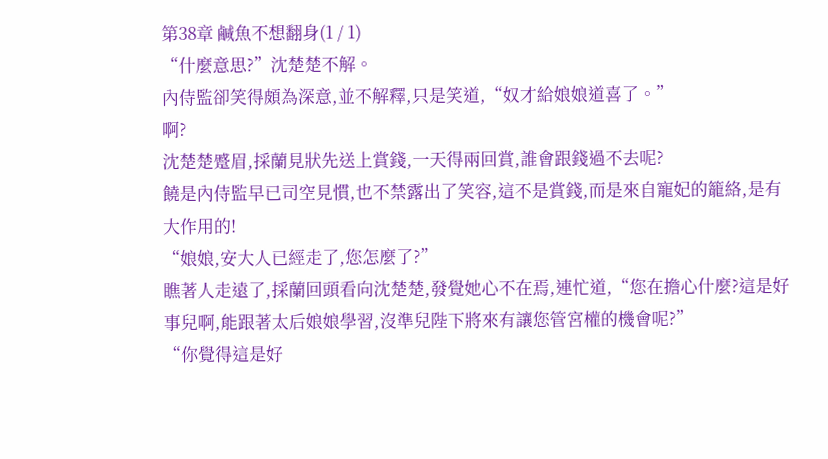第38章 鹹魚不想翻身(1 / 1)
“什麼意思?”沈楚楚不解。
內侍監卻笑得頗為深意,並不解釋,只是笑道,“奴才給娘娘道喜了。”
啊?
沈楚楚蹙眉,採蘭見狀先送上賞錢,一天得兩回賞,誰會跟錢過不去呢?
饒是內侍監早已司空見慣,也不禁露出了笑容,這不是賞錢,而是來自寵妃的籠絡,是有大作用的!
“娘娘,安大人已經走了,您怎麼了?”
瞧著人走遠了,採蘭回頭看向沈楚楚,發覺她心不在焉,連忙道,“您在擔心什麼?這是好事兒啊,能跟著太后娘娘學習,沒準兒陛下將來有讓您管宮權的機會呢?”
“你覺得這是好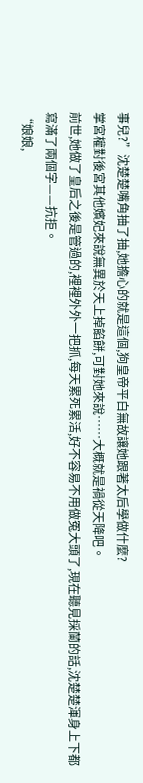事兒?”沈楚楚嘴角抽了抽,她擔心的就是這個,狗皇帝平白無故讓她跟著太后學做什麼?
掌宮權對後宮其他嬪妃來說無異於天上掉餡餅,可對她來說……大概就是禍從天降吧。
前世,她做了皇后之後是管過的,裡裡外外一把抓,每天累死累活,好不容易不用做冤大頭了,現在聽見採蘭的話,沈楚楚渾身上下都寫滿了兩個字——抗拒。
“娘娘,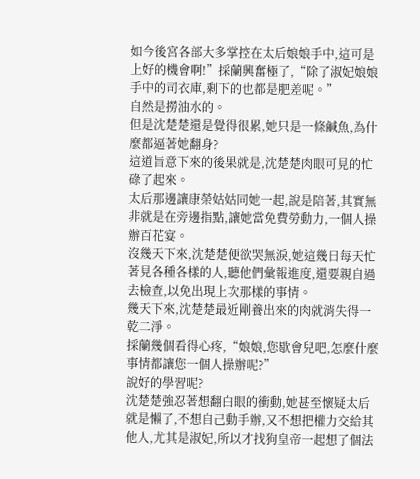如今後宮各部大多掌控在太后娘娘手中,這可是上好的機會啊!”採蘭興奮極了,“除了淑妃娘娘手中的司衣庫,剩下的也都是肥差呢。”
自然是撈油水的。
但是沈楚楚還是覺得很累,她只是一條鹹魚,為什麼都逼著她翻身?
這道旨意下來的後果就是,沈楚楚肉眼可見的忙碌了起來。
太后那邊讓康榮姑姑同她一起,說是陪著,其實無非就是在旁邊指點,讓她當免費勞動力,一個人操辦百花宴。
沒幾天下來,沈楚楚便欲哭無淚,她這幾日每天忙著見各種各樣的人,聽他們彙報進度,還要親自過去檢查,以免出現上次那樣的事情。
幾天下來,沈楚楚最近剛養出來的肉就消失得一乾二淨。
採蘭幾個看得心疼,“娘娘,您歇會兒吧,怎麼什麼事情都讓您一個人操辦呢?”
說好的學習呢?
沈楚楚強忍著想翻白眼的衝動,她甚至懷疑太后就是懶了,不想自己動手辦,又不想把權力交給其他人,尤其是淑妃,所以才找狗皇帝一起想了個法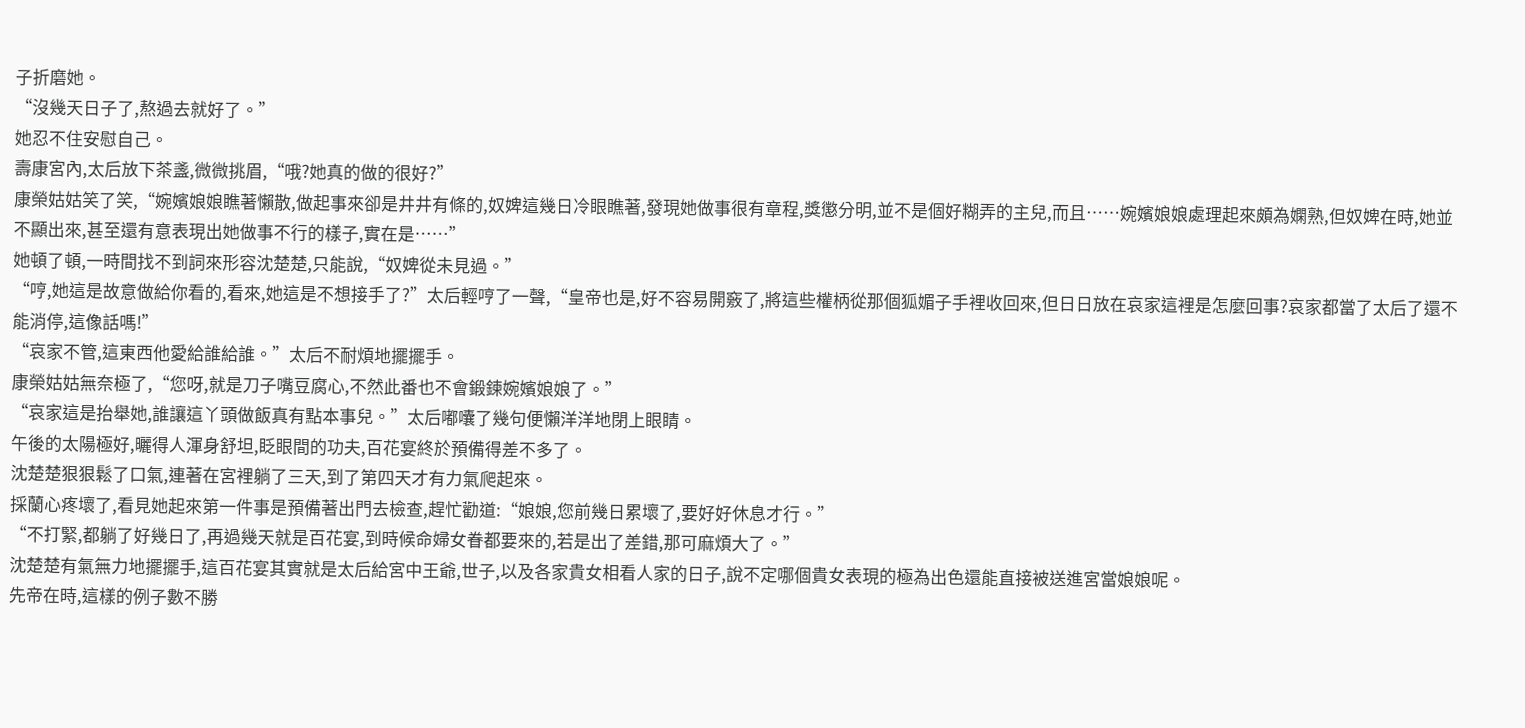子折磨她。
“沒幾天日子了,熬過去就好了。”
她忍不住安慰自己。
壽康宮內,太后放下茶盞,微微挑眉,“哦?她真的做的很好?”
康榮姑姑笑了笑,“婉嬪娘娘瞧著懶散,做起事來卻是井井有條的,奴婢這幾日冷眼瞧著,發現她做事很有章程,獎懲分明,並不是個好糊弄的主兒,而且……婉嬪娘娘處理起來頗為嫻熟,但奴婢在時,她並不顯出來,甚至還有意表現出她做事不行的樣子,實在是……”
她頓了頓,一時間找不到詞來形容沈楚楚,只能說,“奴婢從未見過。”
“哼,她這是故意做給你看的,看來,她這是不想接手了?”太后輕哼了一聲,“皇帝也是,好不容易開竅了,將這些權柄從那個狐媚子手裡收回來,但日日放在哀家這裡是怎麼回事?哀家都當了太后了還不能消停,這像話嗎!”
“哀家不管,這東西他愛給誰給誰。”太后不耐煩地擺擺手。
康榮姑姑無奈極了,“您呀,就是刀子嘴豆腐心,不然此番也不會鍛鍊婉嬪娘娘了。”
“哀家這是抬舉她,誰讓這丫頭做飯真有點本事兒。”太后嘟囔了幾句便懶洋洋地閉上眼睛。
午後的太陽極好,曬得人渾身舒坦,眨眼間的功夫,百花宴終於預備得差不多了。
沈楚楚狠狠鬆了口氣,連著在宮裡躺了三天,到了第四天才有力氣爬起來。
採蘭心疼壞了,看見她起來第一件事是預備著出門去檢查,趕忙勸道:“娘娘,您前幾日累壞了,要好好休息才行。”
“不打緊,都躺了好幾日了,再過幾天就是百花宴,到時候命婦女眷都要來的,若是出了差錯,那可麻煩大了。”
沈楚楚有氣無力地擺擺手,這百花宴其實就是太后給宮中王爺,世子,以及各家貴女相看人家的日子,說不定哪個貴女表現的極為出色還能直接被送進宮當娘娘呢。
先帝在時,這樣的例子數不勝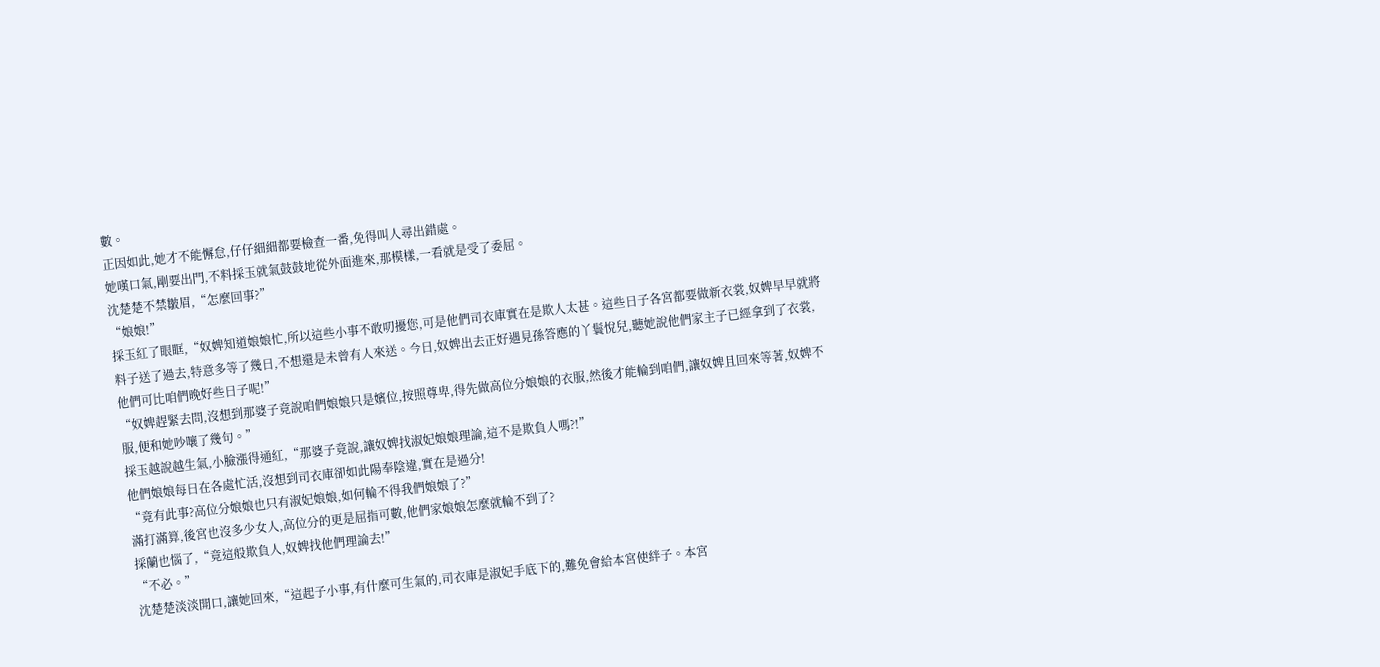數。
正因如此,她才不能懈怠,仔仔細細都要檢查一番,免得叫人尋出錯處。
她嘆口氣,剛要出門,不料採玉就氣鼓鼓地從外面進來,那模樣,一看就是受了委屈。
沈楚楚不禁皺眉,“怎麼回事?”
“娘娘!”
採玉紅了眼眶,“奴婢知道娘娘忙,所以這些小事不敢叨擾您,可是他們司衣庫實在是欺人太甚。這些日子各宮都要做新衣裳,奴婢早早就將料子送了過去,特意多等了幾日,不想還是未曾有人來送。今日,奴婢出去正好遇見孫答應的丫鬟悅兒,聽她說他們家主子已經拿到了衣裳,他們可比咱們晚好些日子呢!”
“奴婢趕緊去問,沒想到那婆子竟說咱們娘娘只是嬪位,按照尊卑,得先做高位分娘娘的衣服,然後才能輪到咱們,讓奴婢且回來等著,奴婢不服,便和她吵嚷了幾句。”
採玉越說越生氣,小臉漲得通紅,“那婆子竟說,讓奴婢找淑妃娘娘理論,這不是欺負人嗎?!”
他們娘娘每日在各處忙活,沒想到司衣庫卻如此陽奉陰違,實在是過分!
“竟有此事?高位分娘娘也只有淑妃娘娘,如何輪不得我們娘娘了?”
滿打滿算,後宮也沒多少女人,高位分的更是屈指可數,他們家娘娘怎麼就輪不到了?
採蘭也惱了,“竟這般欺負人,奴婢找他們理論去!”
“不必。”
沈楚楚淡淡開口,讓她回來,“這起子小事,有什麼可生氣的,司衣庫是淑妃手底下的,難免會給本宮使絆子。本宮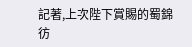記著,上次陛下賞賜的蜀錦彷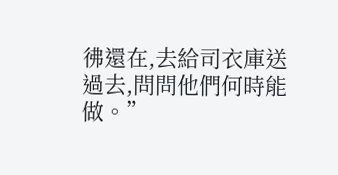彿還在,去給司衣庫送過去,問問他們何時能做。”